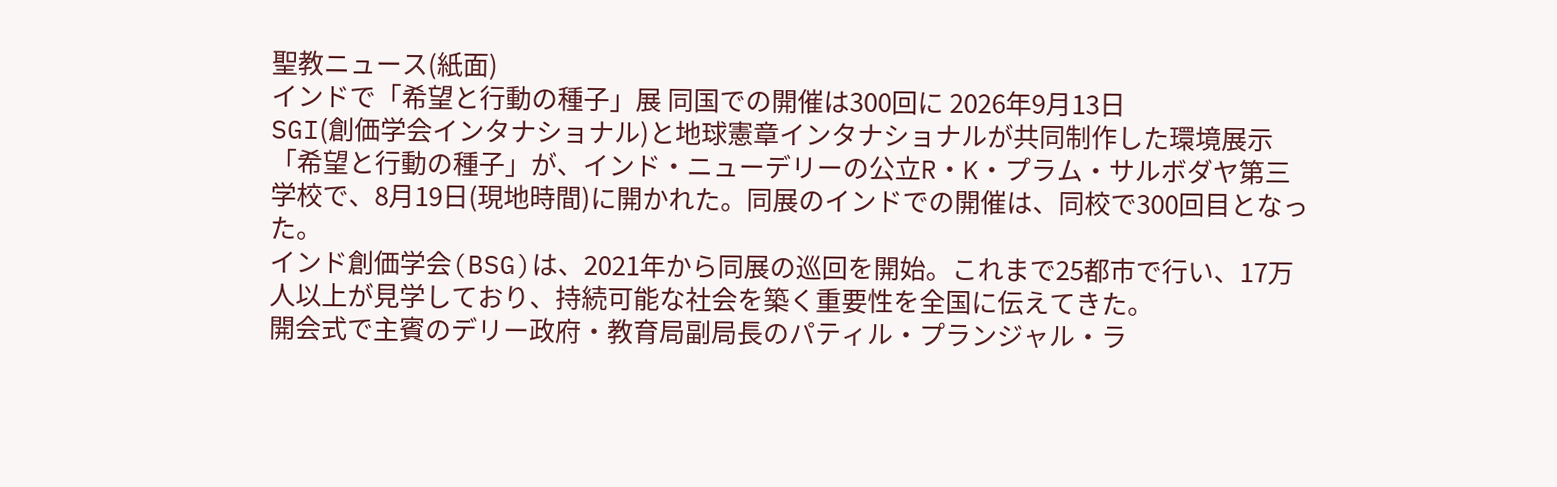聖教ニュース(紙面)
インドで「希望と行動の種子」展 同国での開催は300回に 2026年9月13日
SGI(創価学会インタナショナル)と地球憲章インタナショナルが共同制作した環境展示「希望と行動の種子」が、インド・ニューデリーの公立R・K・プラム・サルボダヤ第三学校で、8月19日(現地時間)に開かれた。同展のインドでの開催は、同校で300回目となった。
インド創価学会(BSG)は、2021年から同展の巡回を開始。これまで25都市で行い、17万人以上が見学しており、持続可能な社会を築く重要性を全国に伝えてきた。
開会式で主賓のデリー政府・教育局副局長のパティル・プランジャル・ラ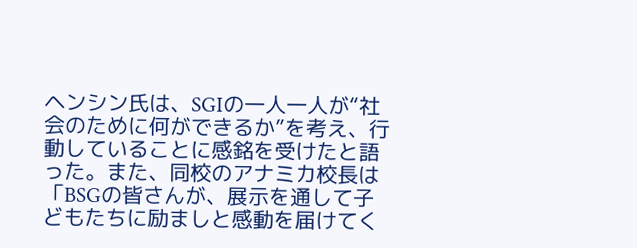ヘンシン氏は、SGIの一人一人が“社会のために何ができるか”を考え、行動していることに感銘を受けたと語った。また、同校のアナミカ校長は「BSGの皆さんが、展示を通して子どもたちに励ましと感動を届けてく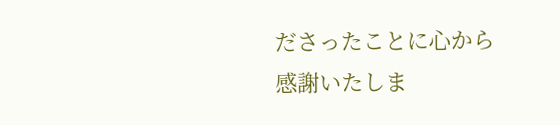ださったことに心から感謝いたしま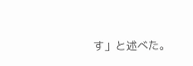す」と述べた。